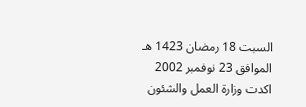السبت 18 رمضان 1423 هـ الموافق 23 نوفمبر 2002 اكدت وزارة العمل والشئون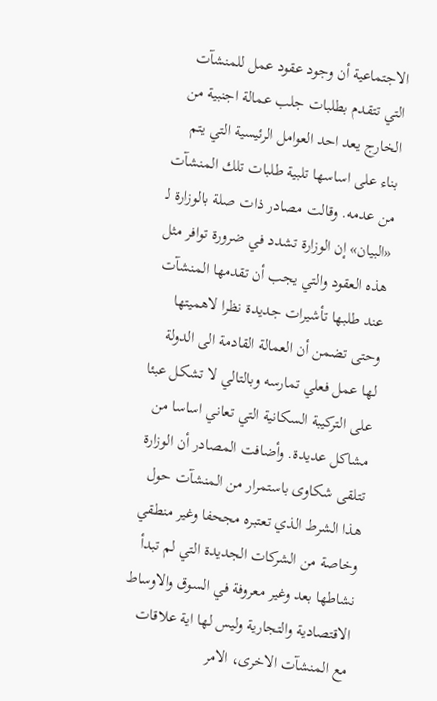الاجتماعية أن وجود عقود عمل للمنشآت التي تتقدم بطلبات جلب عمالة اجنبية من الخارج يعد احد العوامل الرئيسية التي يتم بناء على اساسها تلبية طلبات تلك المنشآت من عدمه. وقالت مصادر ذات صلة بالوزارة لـ «البيان» إن الوزارة تشدد في ضرورة توافر مثل هذه العقود والتي يجب أن تقدمها المنشآت عند طلبها تأشيرات جديدة نظرا لاهميتها وحتى تضمن أن العمالة القادمة الى الدولة لها عمل فعلي تمارسه وبالتالي لا تشكل عبئا على التركيبة السكانية التي تعاني اساسا من مشاكل عديدة. وأضافت المصادر أن الوزارة تتلقى شكاوى باستمرار من المنشآت حول هذا الشرط الذي تعتبره مجحفا وغير منطقي وخاصة من الشركات الجديدة التي لم تبدأ نشاطها بعد وغير معروفة في السوق والاوساط الاقتصادية والتجارية وليس لها اية علاقات مع المنشآت الاخرى، الامر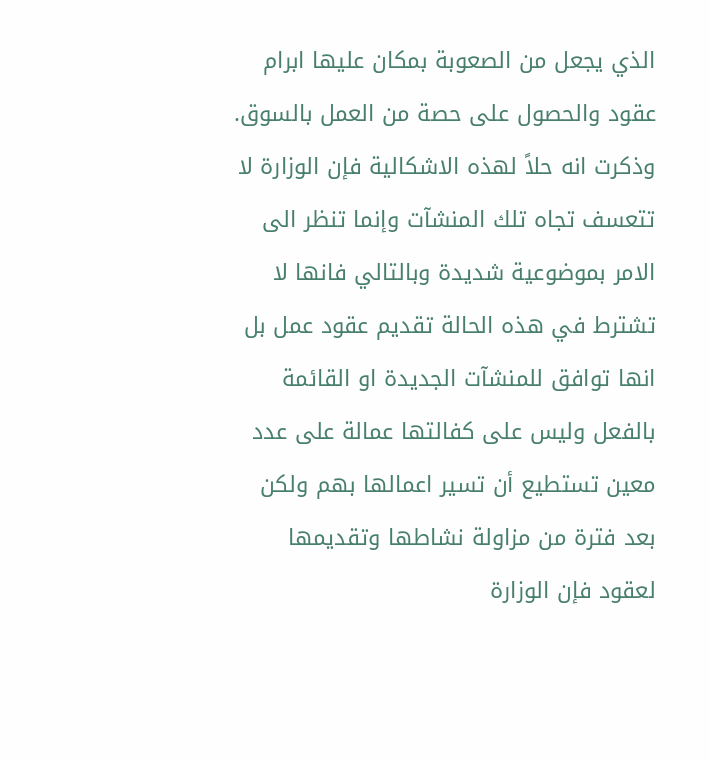الذي يجعل من الصعوبة بمكان عليها ابرام عقود والحصول على حصة من العمل بالسوق. وذكرت انه حلاً لهذه الاشكالية فإن الوزارة لا تتعسف تجاه تلك المنشآت وإنما تنظر الى الامر بموضوعية شديدة وبالتالي فانها لا تشترط في هذه الحالة تقديم عقود عمل بل انها توافق للمنشآت الجديدة او القائمة بالفعل وليس على كفالتها عمالة على عدد معين تستطيع أن تسير اعمالها بهم ولكن بعد فترة من مزاولة نشاطها وتقديمها لعقود فإن الوزارة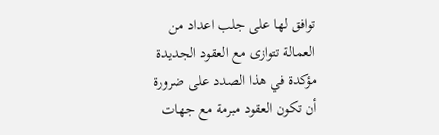توافق لها على جلب اعداد من العمالة تتوازى مع العقود الجديدة مؤكدة في هذا الصدد على ضرورة أن تكون العقود مبرمة مع جهات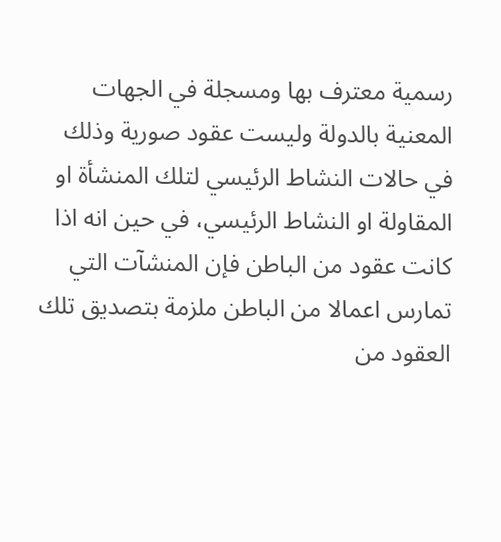رسمية معترف بها ومسجلة في الجهات المعنية بالدولة وليست عقود صورية وذلك في حالات النشاط الرئيسي لتلك المنشأة او المقاولة او النشاط الرئيسي، في حين انه اذا كانت عقود من الباطن فإن المنشآت التي تمارس اعمالا من الباطن ملزمة بتصديق تلك العقود من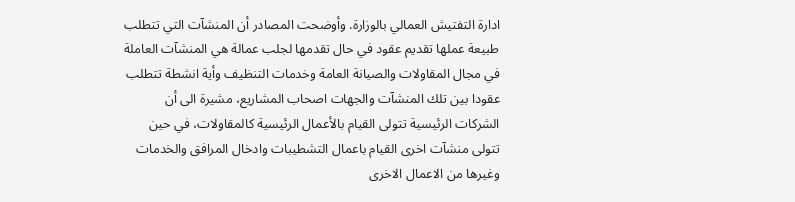ادارة التفتيش العمالي بالوزارة. وأوضحت المصادر أن المنشآت التي تتطلب طبيعة عملها تقديم عقود في حال تقدمها لجلب عمالة هي المنشآت العاملة في مجال المقاولات والصيانة العامة وخدمات التنظيف وأية انشطة تتطلب عقودا بين تلك المنشآت والجهات اصحاب المشاريع، مشيرة الى أن الشركات الرئيسية تتولى القيام بالأعمال الرئيسية كالمقاولات، في حين تتولى منشآت اخرى القيام باعمال التشطيبات وادخال المرافق والخدمات وغيرها من الاعمال الاخرى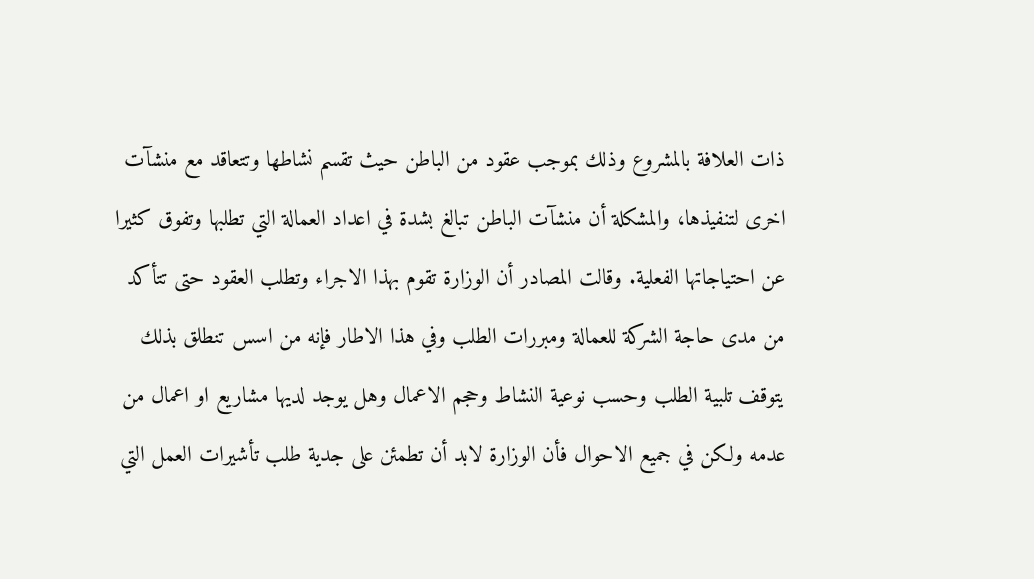ذات العلافة بالمشروع وذلك بموجب عقود من الباطن حيث تقسم نشاطها وتتعاقد مع منشآت اخرى لتنفيذها، والمشكلة أن منشآت الباطن تبالغ بشدة في اعداد العمالة التي تطلبها وتفوق كثيرا عن احتياجاتها الفعلية. وقالت المصادر أن الوزارة تقوم بهذا الاجراء وتطلب العقود حتى تتأكد من مدى حاجة الشركة للعمالة ومبررات الطلب وفي هذا الاطار فإنه من اسس تنطلق بذلك يتوقف تلبية الطلب وحسب نوعية النشاط وحجم الاعمال وهل يوجد لديها مشاريع او اعمال من عدمه ولكن في جميع الاحوال فأن الوزارة لابد أن تطمئن على جدية طلب تأشيرات العمل التي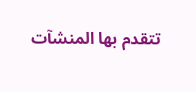تتقدم بها المنشآت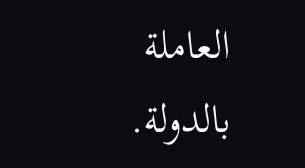العاملة بالدولة.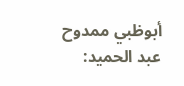أبوظبي ممدوح عبد الحميد: